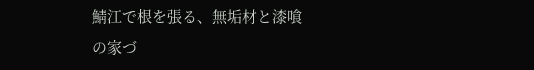鯖江で根を張る、無垢材と漆喰の家づ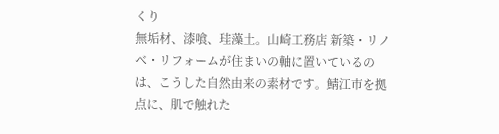くり
無垢材、漆喰、珪藻土。山崎工務店 新築・リノベ・リフォームが住まいの軸に置いているのは、こうした自然由来の素材です。鯖江市を拠点に、肌で触れた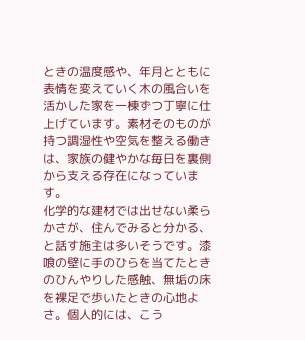ときの温度感や、年月とともに表情を変えていく木の風合いを活かした家を一棟ずつ丁寧に仕上げています。素材そのものが持つ調湿性や空気を整える働きは、家族の健やかな毎日を裏側から支える存在になっています。
化学的な建材では出せない柔らかさが、住んでみると分かる、と話す施主は多いそうです。漆喰の壁に手のひらを当てたときのひんやりした感触、無垢の床を裸足で歩いたときの心地よさ。個人的には、こう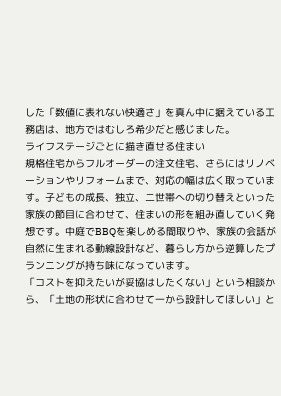した「数値に表れない快適さ」を真ん中に据えている工務店は、地方ではむしろ希少だと感じました。
ライフステージごとに描き直せる住まい
規格住宅からフルオーダーの注文住宅、さらにはリノベーションやリフォームまで、対応の幅は広く取っています。子どもの成長、独立、二世帯への切り替えといった家族の節目に合わせて、住まいの形を組み直していく発想です。中庭でBBQを楽しめる間取りや、家族の会話が自然に生まれる動線設計など、暮らし方から逆算したプランニングが持ち味になっています。
「コストを抑えたいが妥協はしたくない」という相談から、「土地の形状に合わせて一から設計してほしい」と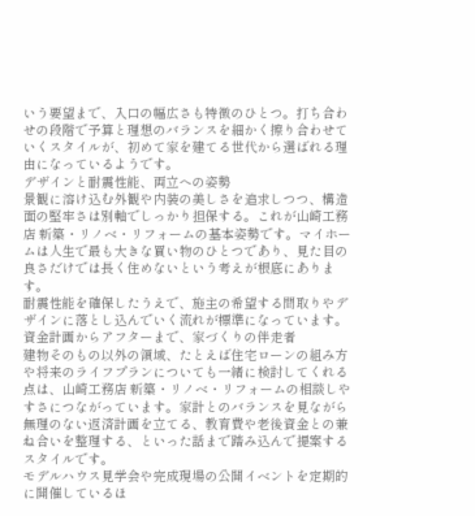いう要望まで、入口の幅広さも特徴のひとつ。打ち合わせの段階で予算と理想のバランスを細かく擦り合わせていくスタイルが、初めて家を建てる世代から選ばれる理由になっているようです。
デザインと耐震性能、両立への姿勢
景観に溶け込む外観や内装の美しさを追求しつつ、構造面の堅牢さは別軸でしっかり担保する。これが山崎工務店 新築・リノベ・リフォームの基本姿勢です。マイホームは人生で最も大きな買い物のひとつであり、見た目の良さだけでは長く住めないという考えが根底にあります。
耐震性能を確保したうえで、施主の希望する間取りやデザインに落とし込んでいく流れが標準になっています。
資金計画からアフターまで、家づくりの伴走者
建物そのもの以外の領域、たとえば住宅ローンの組み方や将来のライフプランについても一緒に検討してくれる点は、山崎工務店 新築・リノベ・リフォームの相談しやすさにつながっています。家計とのバランスを見ながら無理のない返済計画を立てる、教育費や老後資金との兼ね合いを整理する、といった話まで踏み込んで提案するスタイルです。
モデルハウス見学会や完成現場の公開イベントを定期的に開催しているほ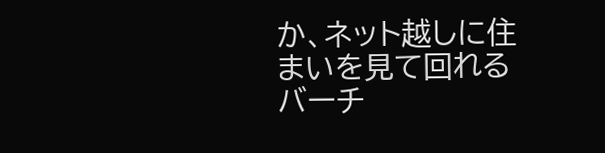か、ネット越しに住まいを見て回れるバーチ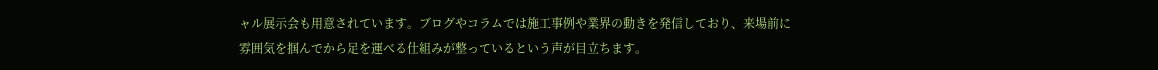ャル展示会も用意されています。ブログやコラムでは施工事例や業界の動きを発信しており、来場前に雰囲気を掴んでから足を運べる仕組みが整っているという声が目立ちます。